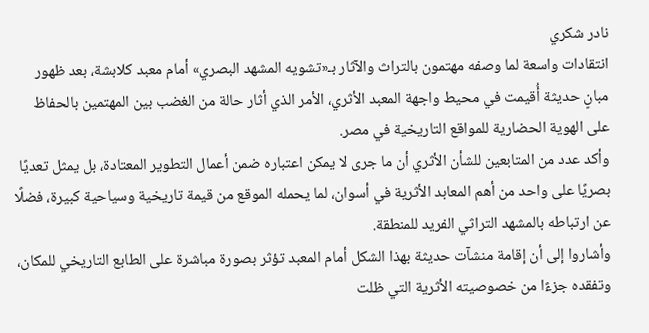نادر شكري
انتقادات واسعة لما وصفه مهتمون بالتراث والآثار بـ«تشويه المشهد البصري» أمام معبد كلابشة، بعد ظهور مبانٍ حديثة أُقيمت في محيط واجهة المعبد الأثري، الأمر الذي أثار حالة من الغضب بين المهتمين بالحفاظ على الهوية الحضارية للمواقع التاريخية في مصر.
وأكد عدد من المتابعين للشأن الأثري أن ما جرى لا يمكن اعتباره ضمن أعمال التطوير المعتادة، بل يمثل تعديًا بصريًا على واحد من أهم المعابد الأثرية في أسوان، لما يحمله الموقع من قيمة تاريخية وسياحية كبيرة، فضلًا عن ارتباطه بالمشهد التراثي الفريد للمنطقة.
وأشاروا إلى أن إقامة منشآت حديثة بهذا الشكل أمام المعبد تؤثر بصورة مباشرة على الطابع التاريخي للمكان، وتفقده جزءًا من خصوصيته الأثرية التي ظلت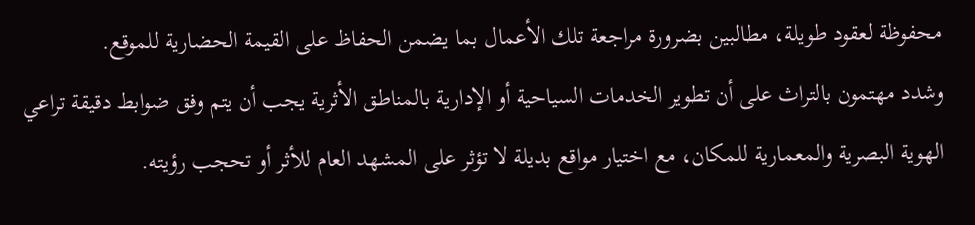محفوظة لعقود طويلة، مطالبين بضرورة مراجعة تلك الأعمال بما يضمن الحفاظ على القيمة الحضارية للموقع.
وشدد مهتمون بالتراث على أن تطوير الخدمات السياحية أو الإدارية بالمناطق الأثرية يجب أن يتم وفق ضوابط دقيقة تراعي الهوية البصرية والمعمارية للمكان، مع اختيار مواقع بديلة لا تؤثر على المشهد العام للأثر أو تحجب رؤيته.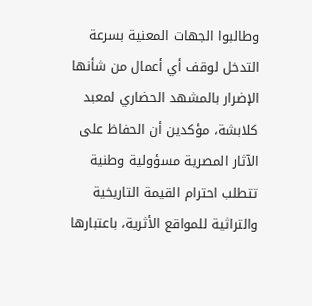وطالبوا الجهات المعنية بسرعة التدخل لوقف أي أعمال من شأنها الإضرار بالمشهد الحضاري لمعبد كلابشة، مؤكدين أن الحفاظ على الآثار المصرية مسؤولية وطنية تتطلب احترام القيمة التاريخية والتراثية للمواقع الأثرية، باعتبارها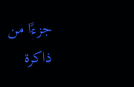جزءًا من ذاكرة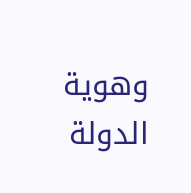وهوية الدولة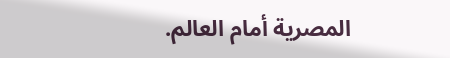المصرية أمام العالم.